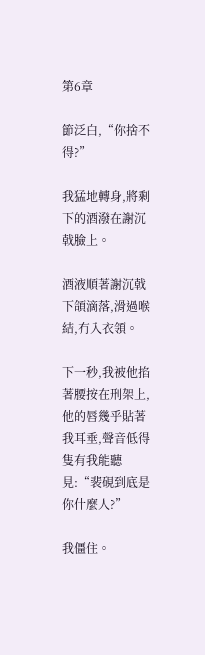第6章

節泛白,“你捨不得?”

我猛地轉身,將剩下的酒潑在謝沉戟臉上。

酒液順著謝沉戟下頜滴落,滑過喉結,冇入衣領。

下一秒,我被他掐著腰按在刑架上,他的唇幾乎貼著我耳垂,聲音低得隻有我能聽見:“裴硯到底是你什麼人?”

我僵住。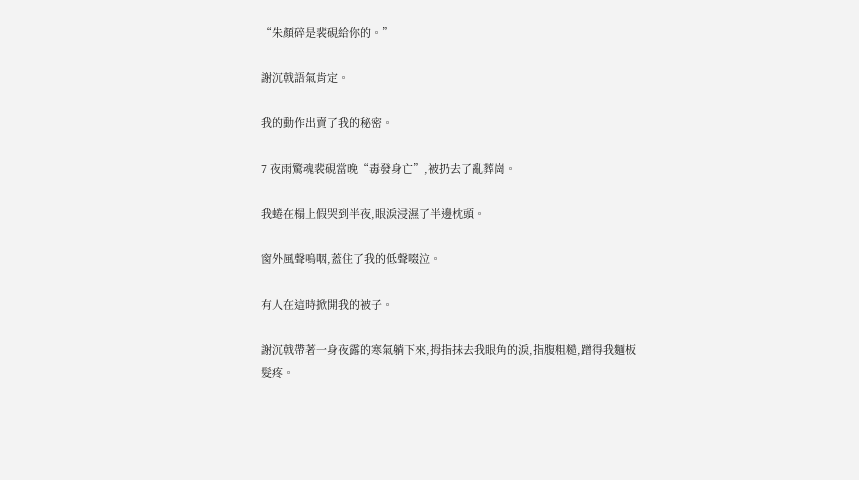“朱顏碎是裴硯給你的。”

謝沉戟語氣肯定。

我的動作出賣了我的秘密。

7 夜雨驚魂裴硯當晚“毒發身亡”,被扔去了亂葬崗。

我蜷在榻上假哭到半夜,眼淚浸濕了半邊枕頭。

窗外風聲嗚咽,蓋住了我的低聲啜泣。

有人在這時掀開我的被子。

謝沉戟帶著一身夜露的寒氣躺下來,拇指抹去我眼角的淚,指腹粗糙,蹭得我麵板髮疼。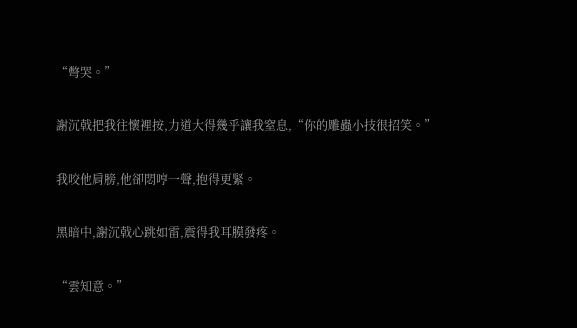“彆哭。”

謝沉戟把我往懷裡按,力道大得幾乎讓我窒息,“你的雕蟲小技很招笑。”

我咬他肩膀,他卻悶哼一聲,抱得更緊。

黑暗中,謝沉戟心跳如雷,震得我耳膜發疼。

“雲知意。”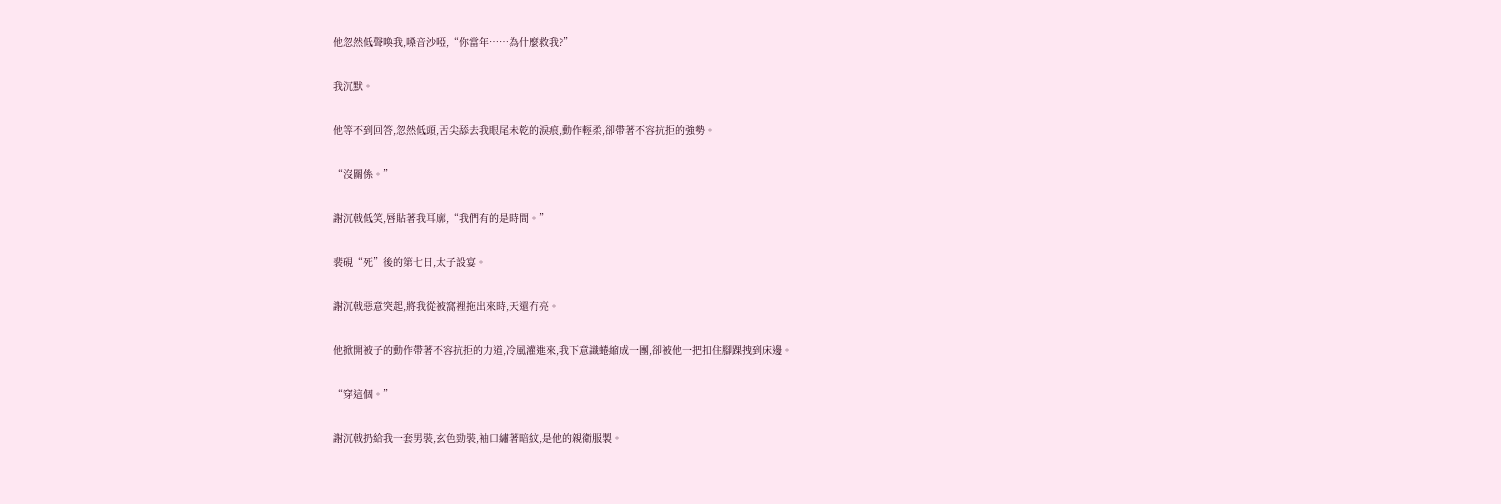他忽然低聲喚我,嗓音沙啞,“你當年……為什麼救我?”

我沉默。

他等不到回答,忽然低頭,舌尖舔去我眼尾未乾的淚痕,動作輕柔,卻帶著不容抗拒的強勢。

“沒關係。”

謝沉戟低笑,唇貼著我耳廓,“我們有的是時間。”

裴硯“死”後的第七日,太子設宴。

謝沉戟惡意突起,將我從被窩裡拖出來時,天還冇亮。

他掀開被子的動作帶著不容抗拒的力道,冷風灌進來,我下意識蜷縮成一團,卻被他一把扣住腳踝拽到床邊。

“穿這個。”

謝沉戟扔給我一套男裝,玄色勁裝,袖口繡著暗紋,是他的親衛服製。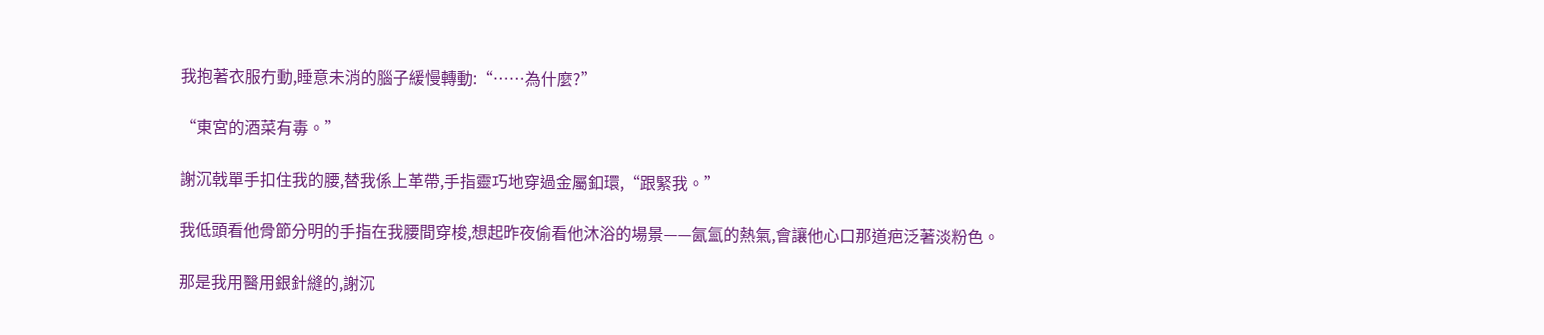我抱著衣服冇動,睡意未消的腦子緩慢轉動:“……為什麼?”

“東宮的酒菜有毒。”

謝沉戟單手扣住我的腰,替我係上革帶,手指靈巧地穿過金屬釦環,“跟緊我。”

我低頭看他骨節分明的手指在我腰間穿梭,想起昨夜偷看他沐浴的場景——氤氳的熱氣,會讓他心口那道疤泛著淡粉色。

那是我用醫用銀針縫的,謝沉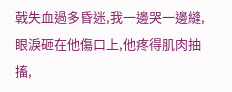戟失血過多昏迷,我一邊哭一邊縫,眼淚砸在他傷口上,他疼得肌肉抽搐,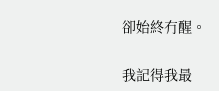卻始終冇醒。

我記得我最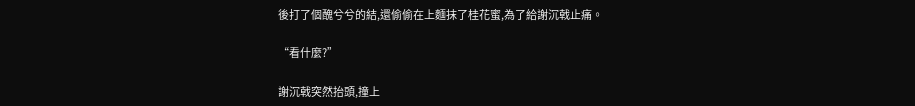後打了個醜兮兮的結,還偷偷在上麵抹了桂花蜜,為了給謝沉戟止痛。

“看什麼?”

謝沉戟突然抬頭,撞上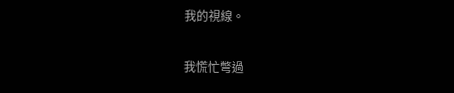我的視線。

我慌忙彆過